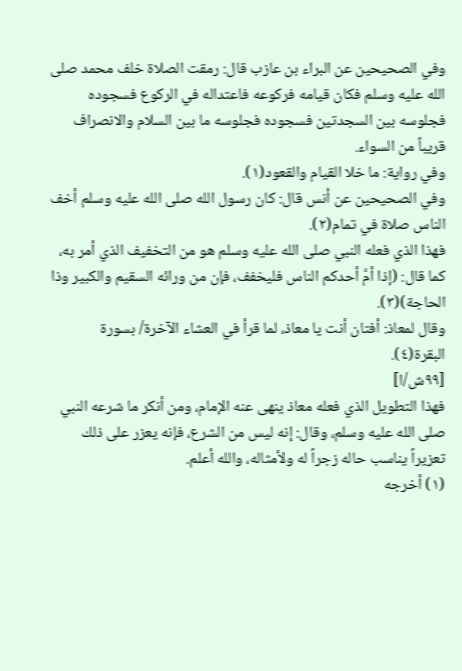وفي الصحيحين عن البراء بن عازب قال: رمقت الصلاة خلف محمد صلى الله عليه وسلم فكان قيامه فركوعه فاعتداله في الركوع فسجوده فجلوسه بين السجدتين فسجوده فجلوسه ما بين السلام والانصراف قريباً من السواء.
وفي رواية: ما خلا القيام والقعود(١).
وفي الصحيحين عن أنس قال: كان رسول الله صلى الله عليه وسلم أخف الناس صلاة في تمام(٢).
فهذا الذي فعله النبي صلى الله عليه وسلم هو من التخفيف الذي أمر به، كما قال: (إذا أمَّ أحدكم الناس فليخفف، فإن من ورائه السقيم والكبير وذا الحاجة)(٣).
وقال لمعاذ: أفتان أنت يا معاذ، لما قرأ في العشاء الآخرة/ بسورة البقرة(٤).
[٩٩ش/ا]
فهذا التطويل الذي فعله معاذ ينهى عنه الإمام، ومن أنكر ما شرعه النبي صلى الله عليه وسلم، وقال: إنه ليس من الشرع، فإنه يعزر على ذلك تعزيراً يناسب حاله زجراً له ولأمثاله، والله أعلم.
(١) أخرجه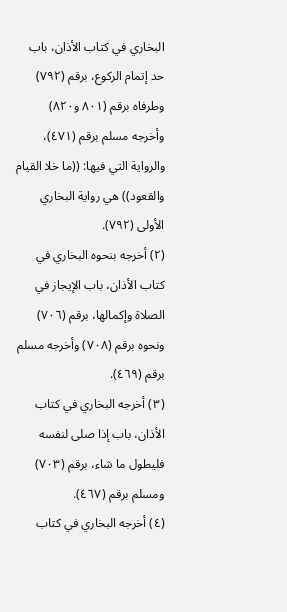البخاري في كتاب الأذان، باب حد إتمام الركوع، برقم (٧٩٢) وطرفاه برقم (٨٠١ و٨٢٠) وأخرجه مسلم برقم (٤٧١)، والرواية التي فيها: ((ما خلا القيام والقعود)) هي رواية البخاري الأولى (٧٩٢).
(٢) أخرجه بنحوه البخاري في كتاب الأذان، باب الإيجاز في الصلاة وإكمالها، برقم (٧٠٦) ونحوه برقم (٧٠٨) وأخرجه مسلم برقم (٤٦٩).
(٣) أخرجه البخاري في كتاب الأذان، باب إذا صلى لنفسه فليطول ما شاء، برقم (٧٠٣) ومسلم برقم (٤٦٧).
(٤) أخرجه البخاري في كتاب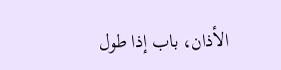الأذان، باب إذا طول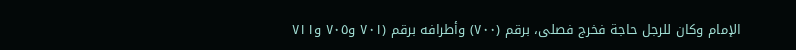الإمام وكان للرجل حاجة فخرج فصلى، برقم (٧٠٠) وأطرافه برقم (٧٠١ و٧٠٥ و٧١١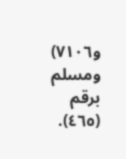و٧١٠٦) ومسلم برقم (٤٦٥).